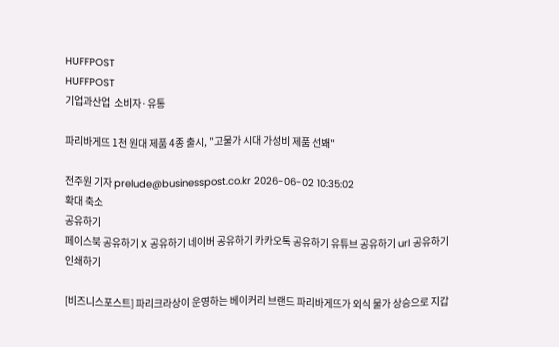HUFFPOST
HUFFPOST
기업과산업  소비자·유통

파리바게뜨 1천 원대 제품 4종 출시, "고물가 시대 가성비 제품 선봬"

전주원 기자 prelude@businesspost.co.kr 2026-06-02 10:35:02
확대 축소
공유하기
페이스북 공유하기 X 공유하기 네이버 공유하기 카카오톡 공유하기 유튜브 공유하기 url 공유하기 인쇄하기

[비즈니스포스트] 파리크라상이 운영하는 베이커리 브랜드 파리바게뜨가 외식 물가 상승으로 지갑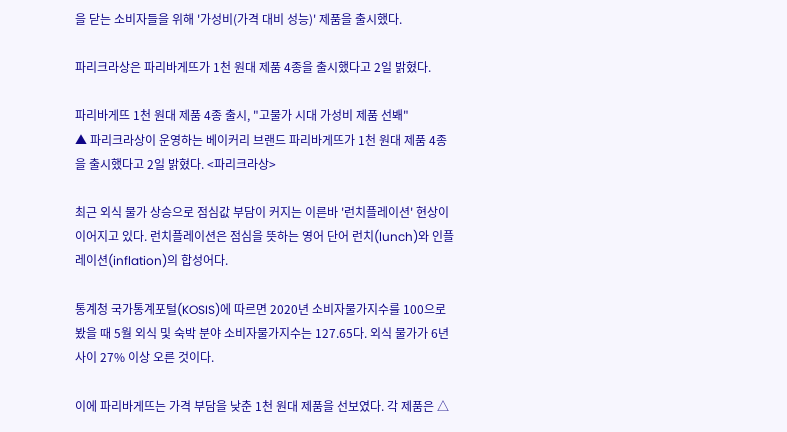을 닫는 소비자들을 위해 '가성비(가격 대비 성능)' 제품을 출시했다.

파리크라상은 파리바게뜨가 1천 원대 제품 4종을 출시했다고 2일 밝혔다.

파리바게뜨 1천 원대 제품 4종 출시, "고물가 시대 가성비 제품 선봬"
▲ 파리크라상이 운영하는 베이커리 브랜드 파리바게뜨가 1천 원대 제품 4종을 출시했다고 2일 밝혔다. <파리크라상>

최근 외식 물가 상승으로 점심값 부담이 커지는 이른바 '런치플레이션' 현상이 이어지고 있다. 런치플레이션은 점심을 뜻하는 영어 단어 런치(lunch)와 인플레이션(inflation)의 합성어다.

통계청 국가통계포털(KOSIS)에 따르면 2020년 소비자물가지수를 100으로 봤을 때 5월 외식 및 숙박 분야 소비자물가지수는 127.65다. 외식 물가가 6년 사이 27% 이상 오른 것이다.

이에 파리바게뜨는 가격 부담을 낮춘 1천 원대 제품을 선보였다. 각 제품은 △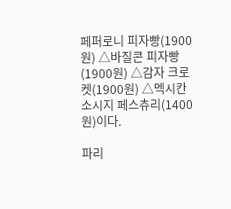페퍼로니 피자빵(1900원) △바질콘 피자빵(1900원) △감자 크로켓(1900원) △멕시칸 소시지 페스츄리(1400원)이다.

파리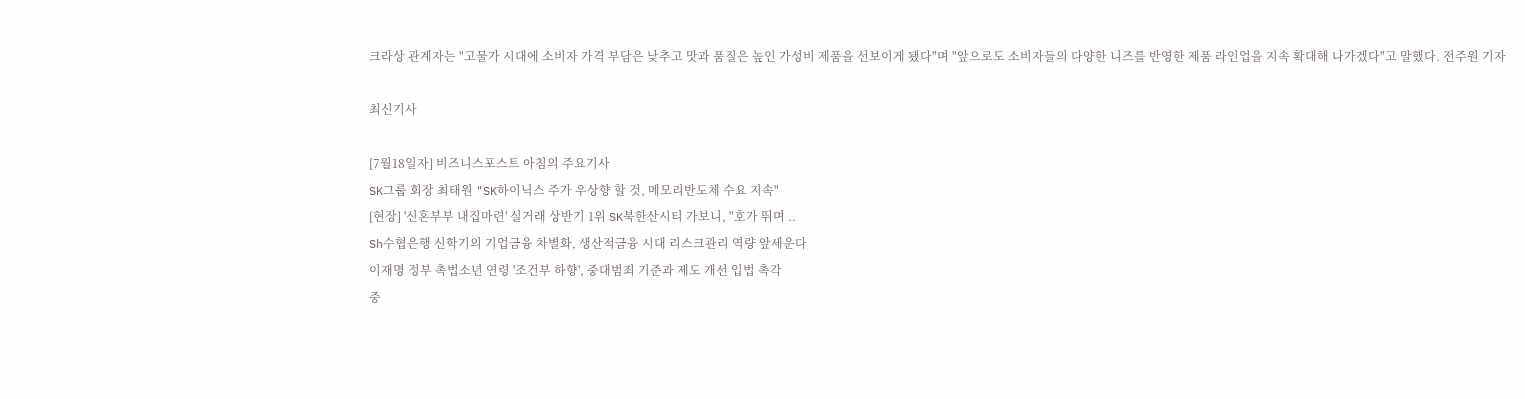크라상 관계자는 "고물가 시대에 소비자 가격 부담은 낮추고 맛과 품질은 높인 가성비 제품을 선보이게 됐다"며 "앞으로도 소비자들의 다양한 니즈를 반영한 제품 라인업을 지속 확대해 나가겠다"고 말했다. 전주원 기자

최신기사

[7월18일자] 비즈니스포스트 아침의 주요기사
SK그룹 회장 최태원 "SK하이닉스 주가 우상향 할 것, 메모리반도체 수요 지속"
[현장] '신혼부부 내집마련' 실거래 상반기 1위 SK북한산시티 가보니, "호가 뛰며 ..
Sh수협은행 신학기의 기업금융 차별화, 생산적금융 시대 리스크관리 역량 앞세운다
이재명 정부 촉법소년 연령 '조건부 하향', 중대범죄 기준과 제도 개선 입법 촉각
중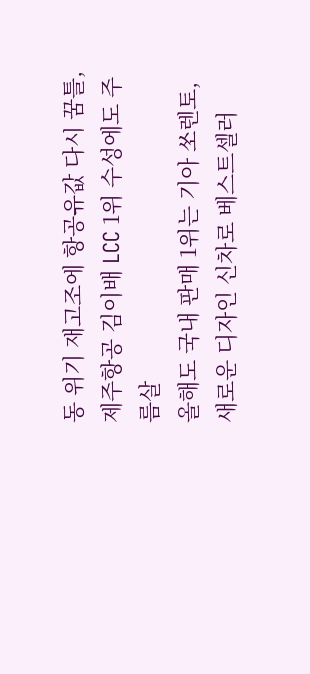동 위기 재고조에 항공유값 다시 꿈틀, 제주항공 김이배 LCC 1위 수성에도 주름살
올해도 국내 판매 1위는 기아 쏘렌토, 새로운 디자인 신차로 베스트셀러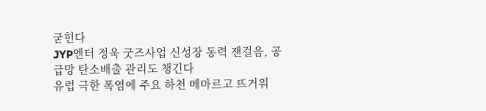굳힌다
JYP엔터 정욱 굿즈사업 신성장 동력 잰걸음, 공급망 탄소배출 관리도 챙긴다
유럽 극한 폭염에 주요 하천 메마르고 뜨거워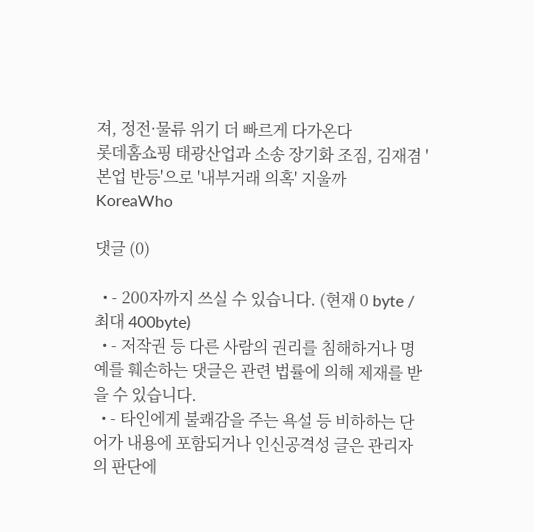져, 정전·물류 위기 더 빠르게 다가온다
롯데홈쇼핑 태광산업과 소송 장기화 조짐, 김재겸 '본업 반등'으로 '내부거래 의혹' 지울까
KoreaWho

댓글 (0)

  • - 200자까지 쓰실 수 있습니다. (현재 0 byte / 최대 400byte)
  • - 저작권 등 다른 사람의 권리를 침해하거나 명예를 훼손하는 댓글은 관련 법률에 의해 제재를 받을 수 있습니다.
  • - 타인에게 불쾌감을 주는 욕설 등 비하하는 단어가 내용에 포함되거나 인신공격성 글은 관리자의 판단에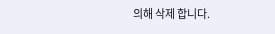의해 삭제 합니다.